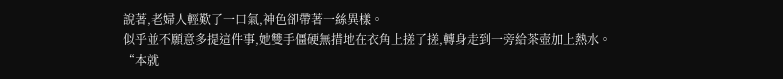說著,老婦人輕歎了一口氣,神色卻帶著一絲異樣。
似乎並不願意多提這件事,她雙手僵硬無措地在衣角上搓了搓,轉身走到一旁給茶壺加上熱水。
“本就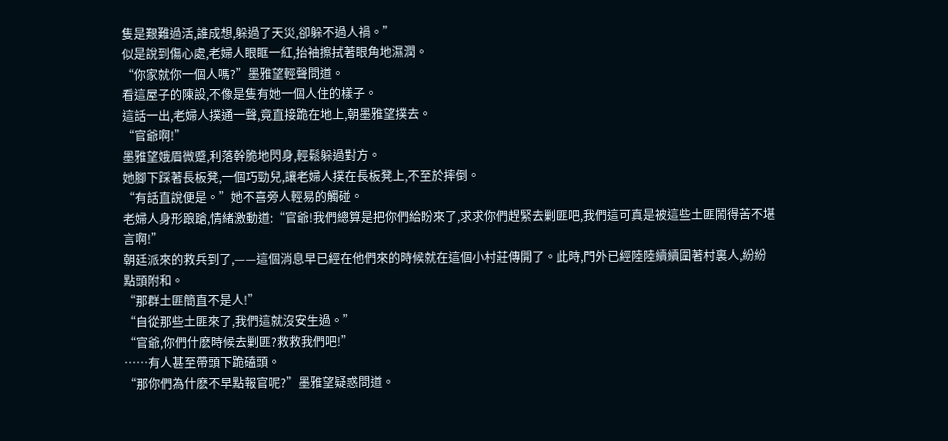隻是艱難過活,誰成想,躲過了天災,卻躲不過人禍。”
似是說到傷心處,老婦人眼眶一紅,抬袖擦拭著眼角地濕潤。
“你家就你一個人嗎?”墨雅望輕聲問道。
看這屋子的陳設,不像是隻有她一個人住的樣子。
這話一出,老婦人撲通一聲,竟直接跪在地上,朝墨雅望撲去。
“官爺啊!”
墨雅望娥眉微蹙,利落幹脆地閃身,輕鬆躲過對方。
她腳下踩著長板凳,一個巧勁兒,讓老婦人撲在長板凳上,不至於摔倒。
“有話直說便是。”她不喜旁人輕易的觸碰。
老婦人身形踉蹌,情緒激動道:“官爺!我們總算是把你們給盼來了,求求你們趕緊去剿匪吧,我們這可真是被這些土匪鬧得苦不堪言啊!”
朝廷派來的救兵到了,——這個消息早已經在他們來的時候就在這個小村莊傳開了。此時,門外已經陸陸續續圍著村裏人,紛紛點頭附和。
“那群土匪簡直不是人!”
“自從那些土匪來了,我們這就沒安生過。”
“官爺,你們什麽時候去剿匪?救救我們吧!”
……有人甚至帶頭下跪磕頭。
“那你們為什麽不早點報官呢?”墨雅望疑惑問道。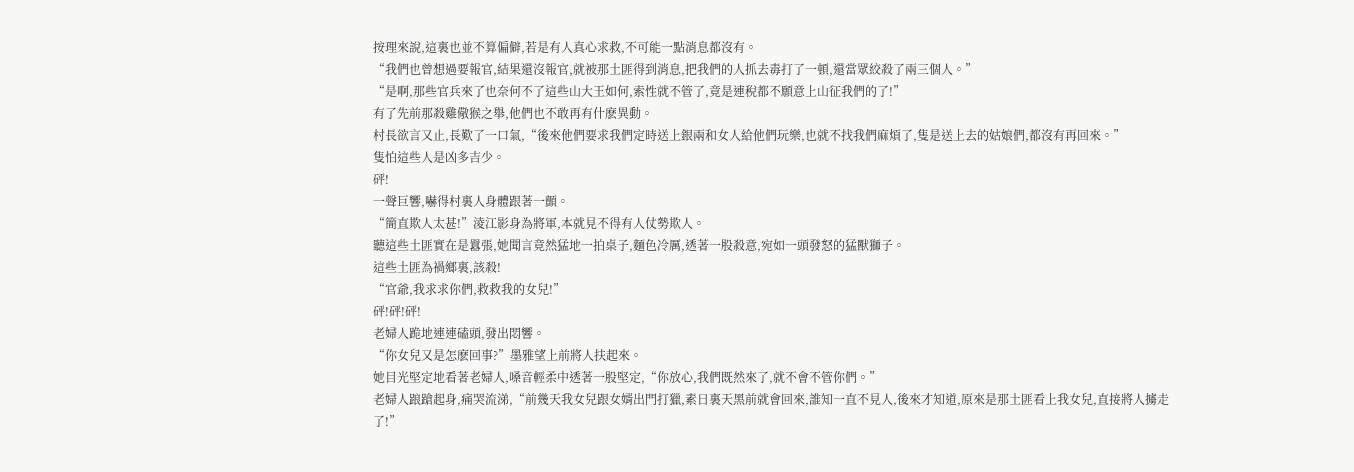按理來說,這裏也並不算偏僻,若是有人真心求救,不可能一點消息都沒有。
“我們也曾想過要報官,結果還沒報官,就被那土匪得到消息,把我們的人抓去毒打了一頓,還當眾絞殺了兩三個人。”
“是啊,那些官兵來了也奈何不了這些山大王如何,索性就不管了,竟是連稅都不願意上山征我們的了!”
有了先前那殺雞儆猴之舉,他們也不敢再有什麽異動。
村長欲言又止,長歎了一口氣,“後來他們要求我們定時送上銀兩和女人給他們玩樂,也就不找我們麻煩了,隻是送上去的姑娘們,都沒有再回來。”
隻怕這些人是凶多吉少。
砰!
一聲巨響,嚇得村裏人身體跟著一顫。
“簡直欺人太甚!”淩江影身為將軍,本就見不得有人仗勢欺人。
聽這些土匪實在是囂張,她聞言竟然猛地一拍桌子,麵色冷厲,透著一股殺意,宛如一頭發怒的猛獸獅子。
這些土匪為禍鄉裏,該殺!
“官爺,我求求你們,救救我的女兒!”
砰!砰!砰!
老婦人跪地連連磕頭,發出悶響。
“你女兒又是怎麽回事?”墨雅望上前將人扶起來。
她目光堅定地看著老婦人,嗓音輕柔中透著一股堅定,“你放心,我們既然來了,就不會不管你們。”
老婦人踉蹌起身,痛哭流涕,“前幾天我女兒跟女婿出門打獵,素日裏天黑前就會回來,誰知一直不見人,後來才知道,原來是那土匪看上我女兒,直接將人擄走了!”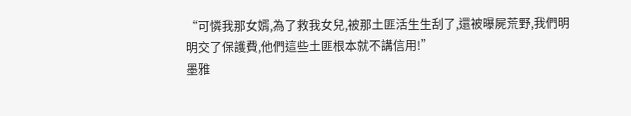“可憐我那女婿,為了救我女兒,被那土匪活生生刮了,還被曝屍荒野,我們明明交了保護費,他們這些土匪根本就不講信用!”
墨雅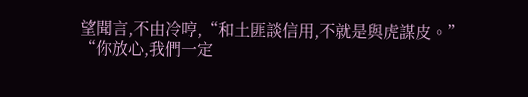望聞言,不由冷哼,“和土匪談信用,不就是與虎謀皮。”
“你放心,我們一定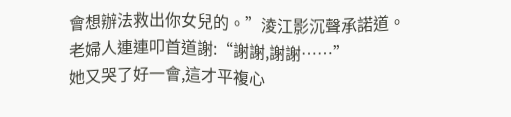會想辦法救出你女兒的。”淩江影沉聲承諾道。
老婦人連連叩首道謝:“謝謝,謝謝……”
她又哭了好一會,這才平複心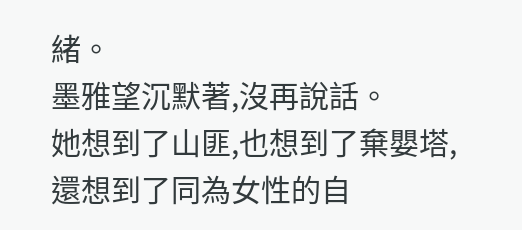緒。
墨雅望沉默著,沒再說話。
她想到了山匪,也想到了棄嬰塔,還想到了同為女性的自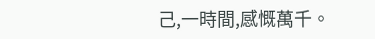己,一時間,感慨萬千。